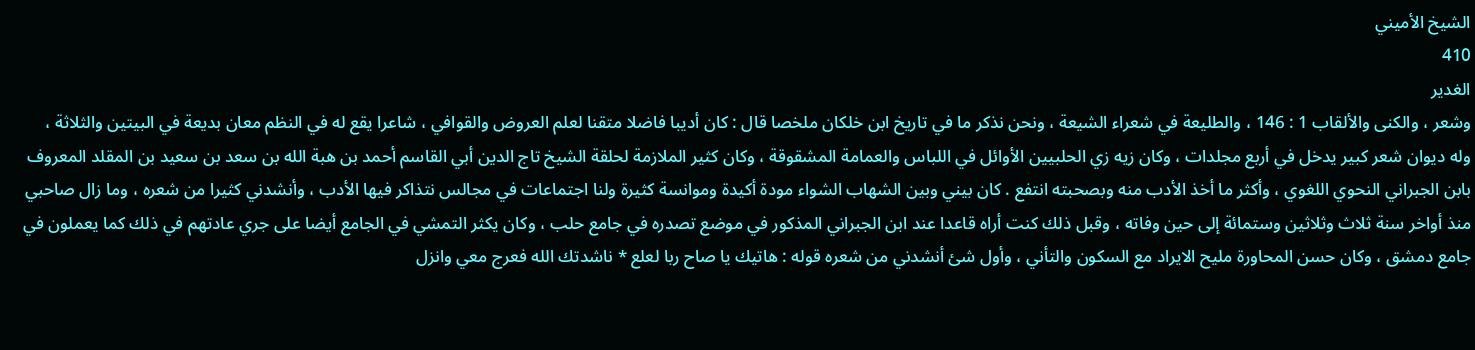الشيخ الأميني
410
الغدير
وشعر ، والكنى والألقاب 1 : 146 ، والطليعة في شعراء الشيعة ، ونحن نذكر ما في تاريخ ابن خلكان ملخصا قال : كان أديبا فاضلا متقنا لعلم العروض والقوافي ، شاعرا يقع له في النظم معان بديعة في البيتين والثلاثة ، وله ديوان شعر كبير يدخل في أربع مجلدات ، وكان زيه زي الحلبيين الأوائل في اللباس والعمامة المشقوقة ، وكان كثير الملازمة لحلقة الشيخ تاج الدين أبي القاسم أحمد بن هبة الله بن سعد بن سعيد بن المقلد المعروف بابن الجبراني النحوي اللغوي ، وأكثر ما أخذ الأدب منه وبصحبته انتفع . كان بيني وبين الشهاب الشواء مودة أكيدة وموانسة كثيرة ولنا اجتماعات في مجالس نتذاكر فيها الأدب ، وأنشدني كثيرا من شعره ، وما زال صاحبي منذ أواخر سنة ثلاث وثلاثين وستمائة إلى حين وفاته ، وقبل ذلك كنت أراه قاعدا عند ابن الجبراني المذكور في موضع تصدره في جامع حلب ، وكان يكثر التمشي في الجامع أيضا على جري عادتهم في ذلك كما يعملون في جامع دمشق ، وكان حسن المحاورة مليح الايراد مع السكون والتأني ، وأول شئ أنشدني من شعره قوله : هاتيك يا صاح ربا لعلع * ناشدتك الله فعرج معي وانزل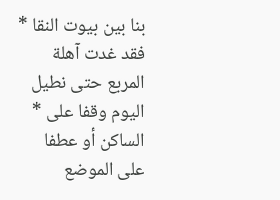بنا بين بيوت النقا * فقد غدت آهلة المربع حتى نطيل اليوم وقفا على * الساكن أو عطفا على الموضع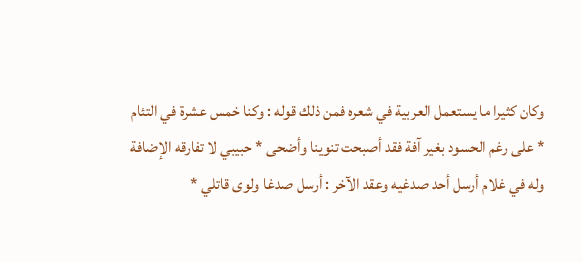وكان كثيرا ما يستعمل العربية في شعره فمن ذلك قوله : وكنا خمس عشرة في التئام * على رغم الحسود بغير آفة فقد أصبحت تنوينا وأضحى * حبيبي لا تفارقه الإضافة وله في غلام أرسل أحد صدغيه وعقد الآخر : أرسل صدغا ولوى قاتلي *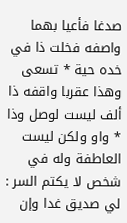صدغا فأعيا بهما واصفه فخلت ذا في خده حية * تسعى وهذا عقربا واقفه ذا ألف ليست لوصل وذا * واو ولكن ليست العاطفة وله في شخص لا يكتم السر : لي صديق غدا وإن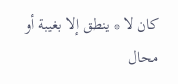كان لا * ينطق إلا بغيبة أو محال